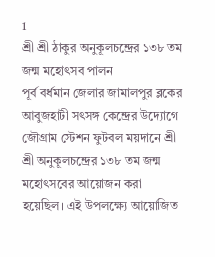1
শ্রী শ্রী ঠাকুর অনুকূলচন্দ্রের ১৩৮ তম জন্ম মহোৎসব পালন
পূর্ব বর্ধমান জেলার জামালপুর ব্লকের আবুজহাটী সৎসঙ্গ কেন্দ্রের উদ্যোগে জৌগ্রাম স্টেশন ফুটবল ময়দানে শ্রী শ্রী অনুকূলচন্দ্রের ১৩৮ তম জন্ম মহোৎসবের আয়োজন করা হয়েছিল। এই উপলক্ষ্যে আয়োজিত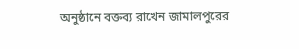অনুষ্ঠানে বক্তব্য রাখেন জামালপুরের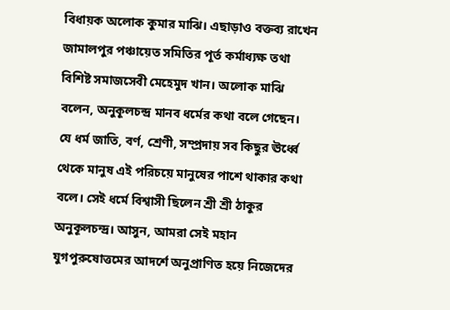বিধায়ক অলোক কুমার মাঝি। এছাড়াও বক্তব্য রাখেন জামালপুর পঞ্চায়েত সমিতির পূর্ত কর্মাধ্যক্ষ তথা বিশিষ্ট সমাজসেবী মেহেমুদ খান। অলোক মাঝি বলেন, অনুকূলচন্দ্র মানব ধর্মের কথা বলে গেছেন। যে ধর্ম জাতি, বর্ণ, শ্রেণী, সম্প্রদায় সব কিছুর ঊর্ধ্বে থেকে মানুষ এই পরিচয়ে মানুষের পাশে থাকার কথা বলে। সেই ধর্মে বিশ্বাসী ছিলেন শ্রী শ্রী ঠাকুর অনুকূলচন্দ্র। আসুন, আমরা সেই মহান যুগপুরুষোত্তমের আদর্শে অনুপ্রাণিত হয়ে নিজেদের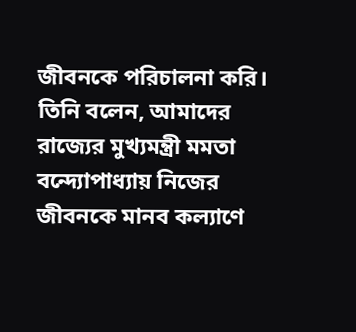জীবনকে পরিচালনা করি। তিনি বলেন, আমাদের রাজ্যের মুখ্যমন্ত্রী মমতা বন্দ্যোপাধ্যায় নিজের জীবনকে মানব কল্যাণে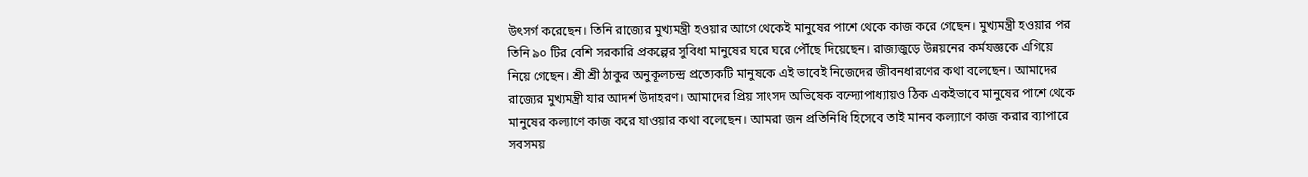উৎসর্গ করেছেন। তিনি রাজ্যের মুখ্যমন্ত্রী হওয়ার আগে থেকেই মানুষের পাশে থেকে কাজ করে গেছেন। মুখ্যমন্ত্রী হওয়ার পর তিনি ৯০ টির বেশি সরকারি প্রকল্পের সুবিধা মানুষের ঘরে ঘরে পৌঁছে দিয়েছেন। রাজ্যজুড়ে উন্নয়নের কর্মযজ্ঞকে এগিয়ে নিয়ে গেছেন। শ্রী শ্রী ঠাকুর অনুকূলচন্দ্র প্রত্যেকটি মানুষকে এই ভাবেই নিজেদের জীবনধারণের কথা বলেছেন। আমাদের রাজ্যের মুখ্যমন্ত্রী যার আদর্শ উদাহরণ। আমাদের প্রিয় সাংসদ অভিষেক বন্দ্যোপাধ্যায়ও ঠিক একইভাবে মানুষের পাশে থেকে মানুষের কল্যাণে কাজ করে যাওয়ার কথা বলেছেন। আমরা জন প্রতিনিধি হিসেবে তাই মানব কল্যাণে কাজ করার ব্যাপারে সবসময়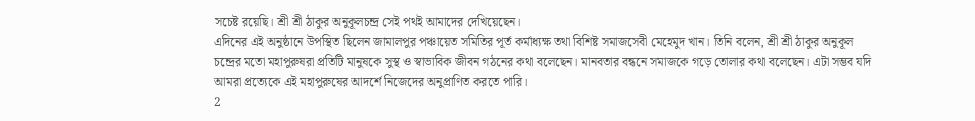সচেষ্ট রয়েছি। শ্রী শ্রী ঠাকুর অনুকূলচন্দ্র সেই পথই আমাদের দেখিয়েছেন।
এদিনের এই অনুষ্ঠানে উপস্থিত ছিলেন জামালপুর পঞ্চায়েত সমিতির পূর্ত কর্মাধ্যক্ষ তথা বিশিষ্ট সমাজসেবী মেহেমুদ খান। তিনি বলেন, শ্রী শ্রী ঠাকুর অনুকূল চন্দ্রের মতো মহাপুরুষরা প্রতিটি মানুষকে সুস্থ ও স্বাভাবিক জীবন গঠনের কথা বলেছেন। মানবতার বন্ধনে সমাজকে গড়ে তোলার কথা বলেছেন। এটা সম্ভব যদি আমরা প্রত্যেকে এই মহাপুরুষের আদর্শে নিজেদের অনুপ্রাণিত করতে পারি।
2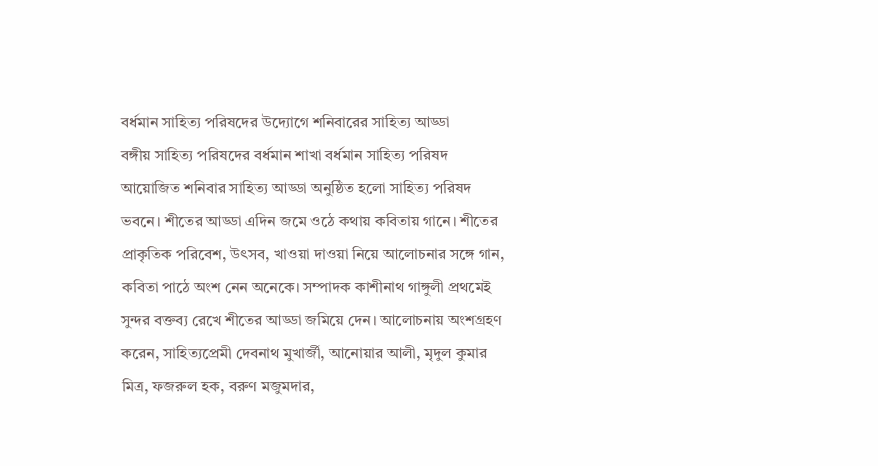বর্ধমান সাহিত্য পরিষদের উদ্যোগে শনিবারের সাহিত্য আড্ডা
বঙ্গীয় সাহিত্য পরিষদের বর্ধমান শাখা বর্ধমান সাহিত্য পরিষদ আয়োজিত শনিবার সাহিত্য আড্ডা অনুষ্ঠিত হলো সাহিত্য পরিষদ ভবনে। শীতের আড্ডা এদিন জমে ওঠে কথায় কবিতায় গানে। শীতের প্রাকৃতিক পরিবেশ, উৎসব, খাওয়া দাওয়া নিয়ে আলোচনার সঙ্গে গান, কবিতা পাঠে অংশ নেন অনেকে। সম্পাদক কাশীনাথ গাঙ্গুলী প্রথমেই সুন্দর বক্তব্য রেখে শীতের আড্ডা জমিয়ে দেন। আলোচনায় অংশগ্রহণ করেন, সাহিত্যপ্রেমী দেবনাথ মুখার্জী, আনোয়ার আলী, মৃদুল কুমার মিত্র, ফজরুল হক, বরুণ মজুমদার,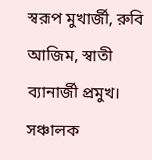স্বরূপ মুখার্জী, রুবি আজিম, স্বাতী ব্যানার্জী প্রমুখ। সঞ্চালক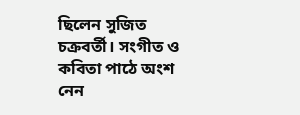ছিলেন সুজিত চক্রবর্তী। সংগীত ও কবিতা পাঠে অংশ নেন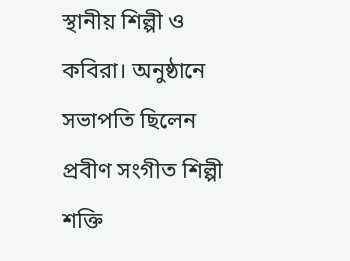স্থানীয় শিল্পী ও কবিরা। অনুষ্ঠানে সভাপতি ছিলেন প্রবীণ সংগীত শিল্পী শক্তি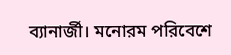ব্যানার্জী। মনোরম পরিবেশে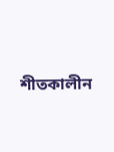শীতকালীন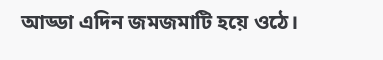আড্ডা এদিন জমজমাটি হয়ে ওঠে।